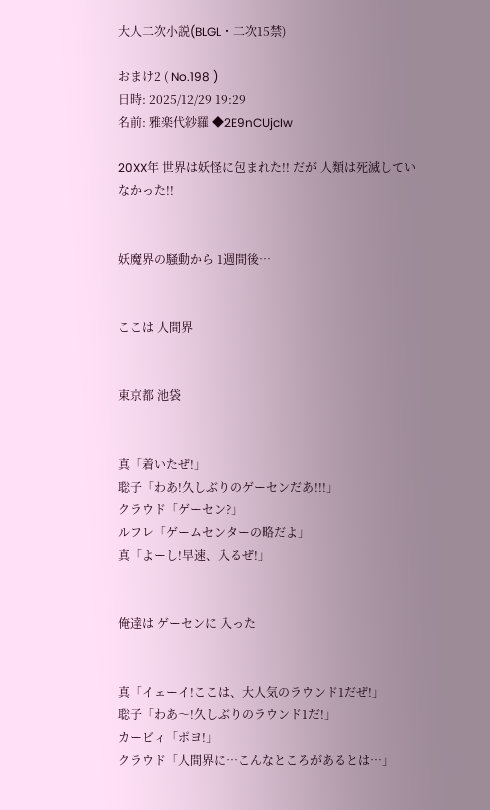大人二次小説(BLGL・二次15禁)

おまけ2 ( No.198 )
日時: 2025/12/29 19:29
名前: 雅楽代紗羅 ◆2E9nCUjcIw

20XX年 世界は妖怪に包まれた!! だが 人類は死滅していなかった!!


妖魔界の騒動から 1週間後…


ここは 人間界


東京都 池袋


真「着いたぜ!」
聡子「わあ!久しぶりのゲーセンだあ!!!」
クラウド「ゲーセン?」
ルフレ「ゲームセンターの略だよ」
真「よーし!早速、入るぜ!」


俺達は ゲーセンに 入った


真「イェーイ!ここは、大人気のラウンド1だぜ!」
聡子「わあ〜!久しぶりのラウンド1だ!」
カービィ「ポヨ!」
クラウド「人間界に…こんなところがあるとは…」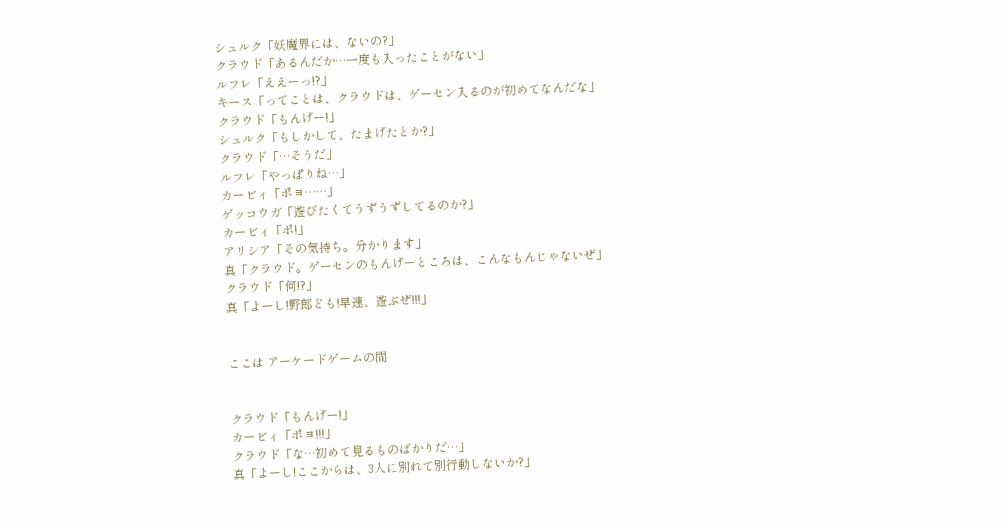シュルク「妖魔界には、ないの?」
クラウド「あるんだか…一度も入ったことがない」
ルフレ「ええーっ!?」
キース「ってことは、クラウドは、ゲーセン入るのが初めてなんだな」
クラウド「もんげー!」
シュルク「もしかして、たまげたとか?」
クラウド「…そうだ」
ルフレ「やっぱりね…」
カービィ「ポヨ……」
ゲッコウガ「遊びたくてうずうずしてるのか?」
カービィ「ポ!」
アリシア「その気持ち。分かります」
真「クラウド。ゲーセンのもんげーところは、こんなもんじゃないぜ」
クラウド「何!?」
真「よーし!野郎ども!早速、遊ぶぜ!!!」


ここは アーケードゲームの間


クラウド「もんげー!」
カービィ「ポヨ!!!」
クラウド「な…初めて見るものばかりだ…」
真「よーし!ここからは、3人に別れて別行動しないか?」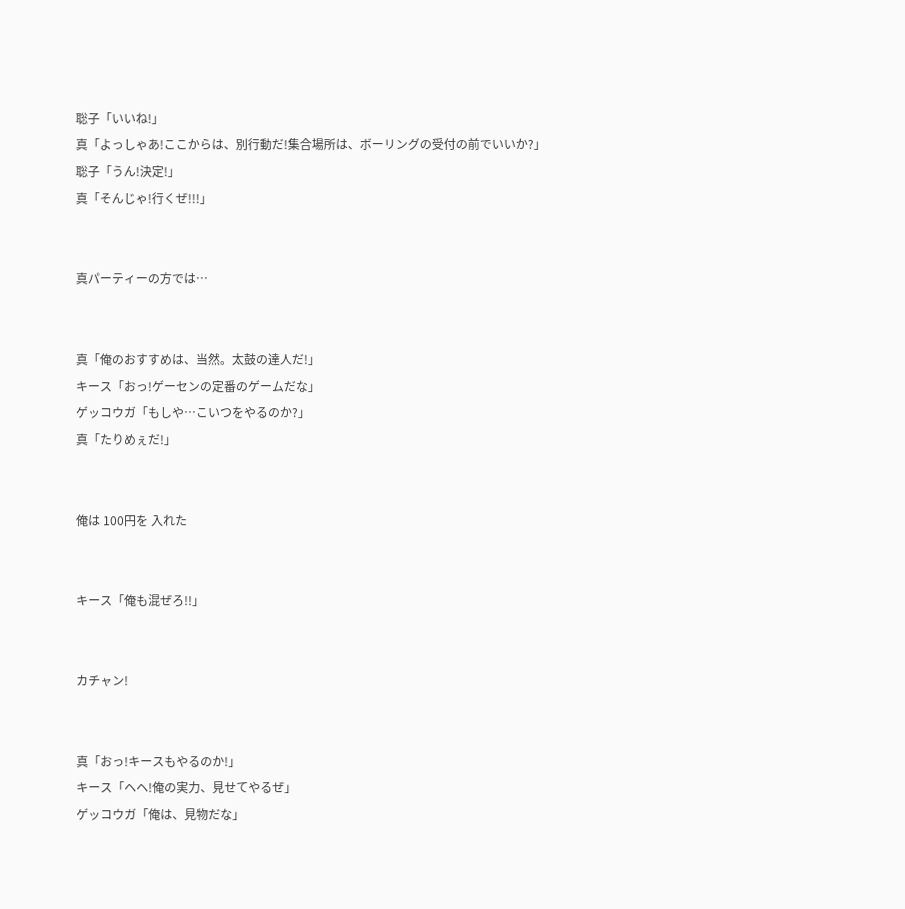聡子「いいね!」
真「よっしゃあ!ここからは、別行動だ!集合場所は、ボーリングの受付の前でいいか?」
聡子「うん!決定!」
真「そんじゃ!行くぜ!!!」


真パーティーの方では…


真「俺のおすすめは、当然。太鼓の達人だ!」
キース「おっ!ゲーセンの定番のゲームだな」
ゲッコウガ「もしや…こいつをやるのか?」
真「たりめぇだ!」


俺は 100円を 入れた


キース「俺も混ぜろ!!」


カチャン!


真「おっ!キースもやるのか!」
キース「ヘヘ!俺の実力、見せてやるぜ」
ゲッコウガ「俺は、見物だな」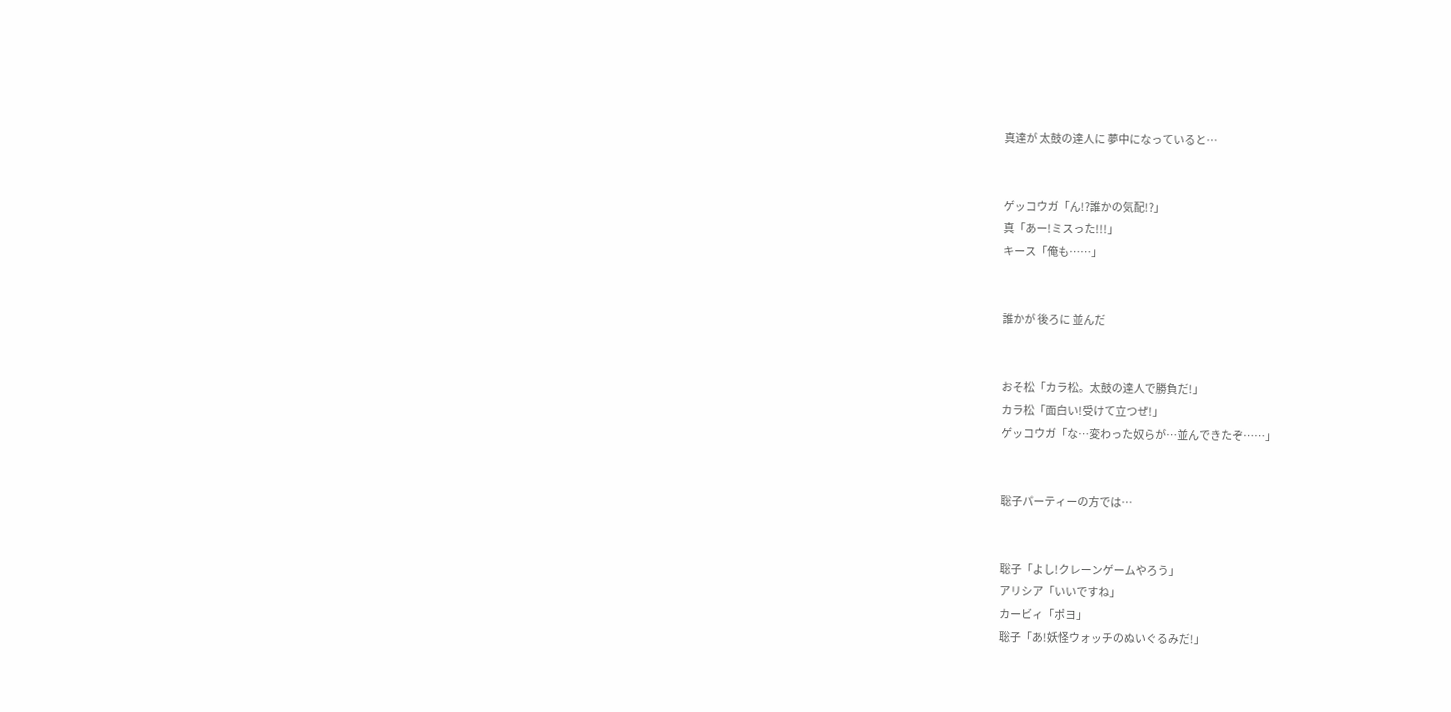真達が 太鼓の達人に 夢中になっていると…


ゲッコウガ「ん!?誰かの気配!?」
真「あー!ミスった!!!」
キース「俺も……」


誰かが 後ろに 並んだ


おそ松「カラ松。太鼓の達人で勝負だ!」
カラ松「面白い!受けて立つぜ!」
ゲッコウガ「な…変わった奴らが…並んできたぞ……」


聡子パーティーの方では…


聡子「よし!クレーンゲームやろう」
アリシア「いいですね」
カービィ「ポヨ」
聡子「あ!妖怪ウォッチのぬいぐるみだ!」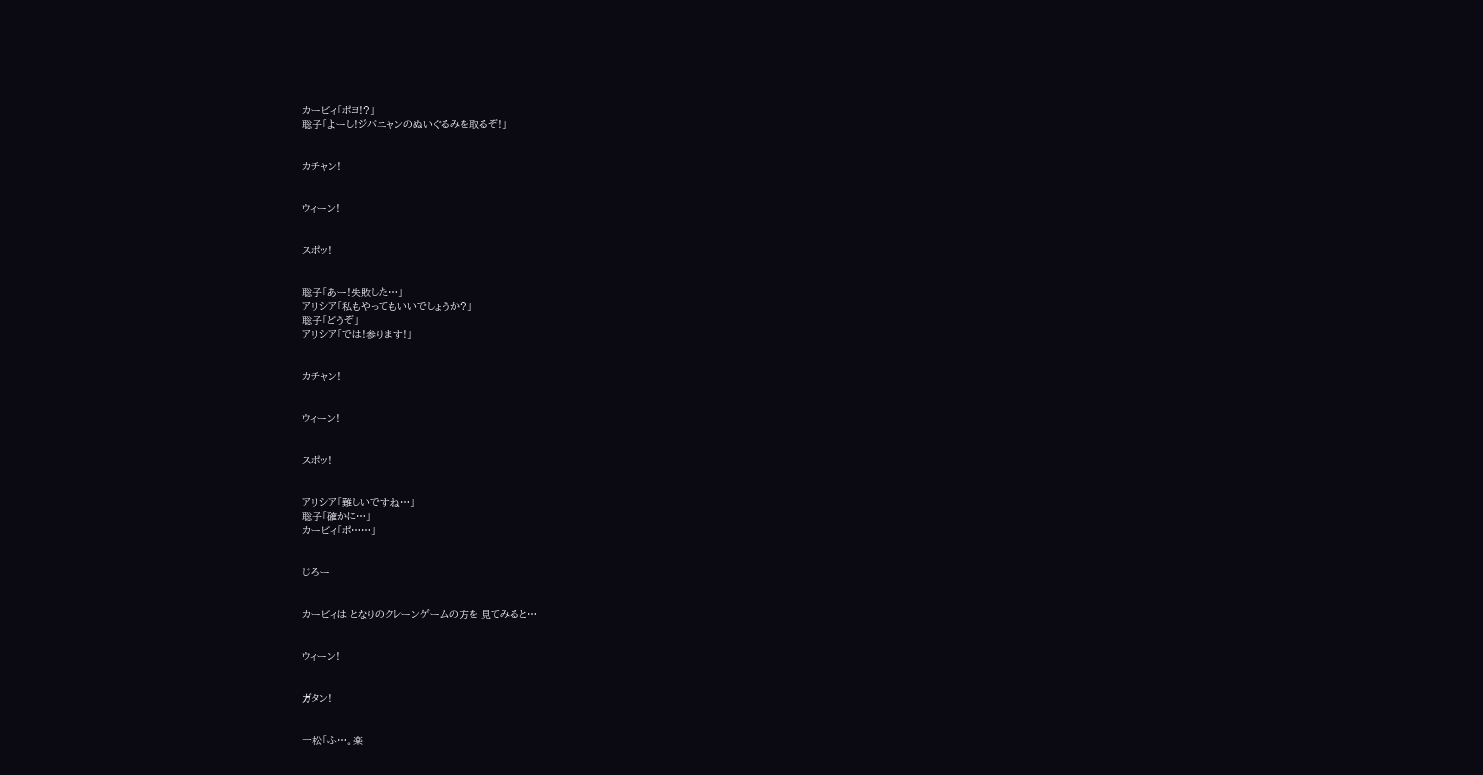カービィ「ポヨ!?」
聡子「よーし!ジバニャンのぬいぐるみを取るぞ!」


カチャン!


ウィーン!


スポッ!


聡子「あー!失敗した…」
アリシア「私もやってもいいでしょうか?」
聡子「どうぞ」
アリシア「では!参ります!」


カチャン!


ウィーン!


スポッ!


アリシア「難しいですね…」
聡子「確かに…」
カービィ「ポ……」


じろー


カービィは となりのクレーンゲームの方を 見てみると…


ウィーン!


ガタン!


一松「ふ…。楽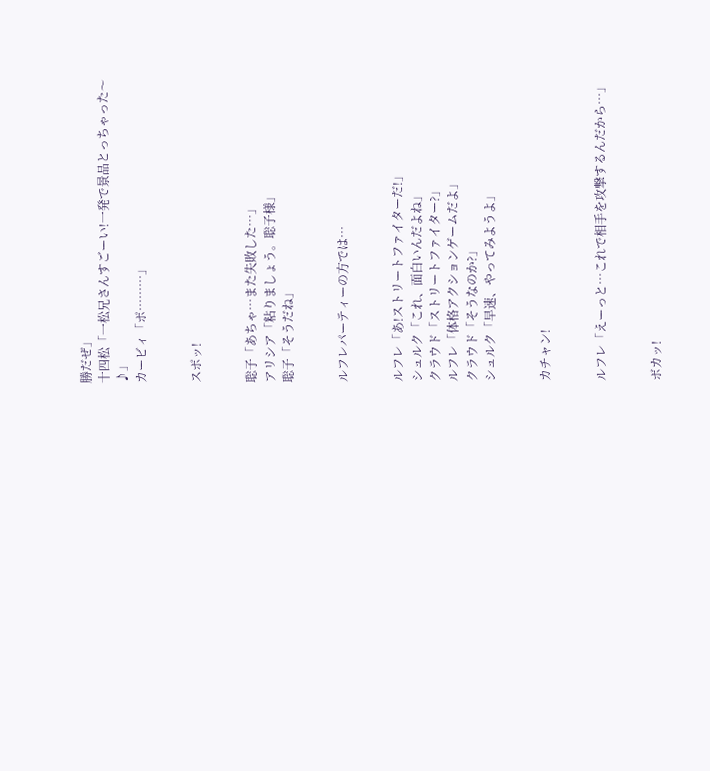勝だぜ」
十四松「一松兄さんすごーい!一発で景品とっちゃった〜♪」
カービィ「ポ………」


スポッ!


聡子「あちゃ…また失敗した…」
アリシア「粘りましょう。聡子様」
聡子「そうだね」


ルフレパーティーの方では…


ルフレ「あ!ストリートファイターだ!」
シュルク「これ、面白いんだよね」
クラウド「ストリートファイター?」
ルフレ「体格アクションゲームだよ」
クラウド「そうなのか?」
シュルク「早速、やってみようよ」


カチャン!


ルフレ「えーっと…これで相手を攻撃するんだから…」


ボカッ!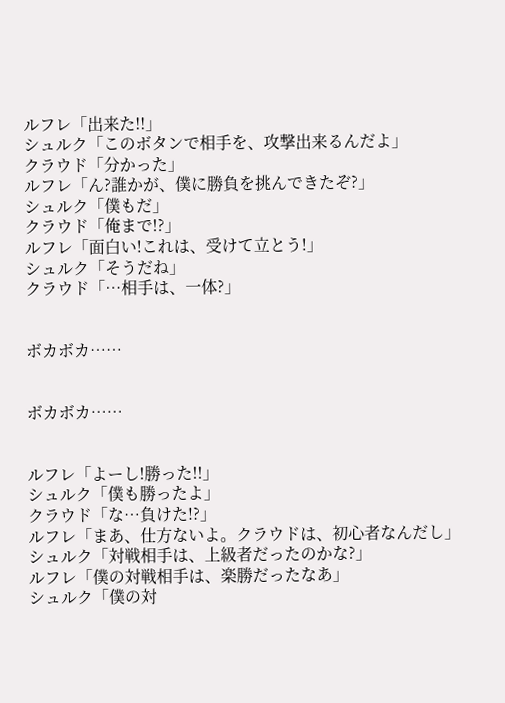ルフレ「出来た!!」
シュルク「このボタンで相手を、攻撃出来るんだよ」
クラウド「分かった」
ルフレ「ん?誰かが、僕に勝負を挑んできたぞ?」
シュルク「僕もだ」
クラウド「俺まで!?」
ルフレ「面白い!これは、受けて立とう!」
シュルク「そうだね」
クラウド「…相手は、一体?」


ボカボカ……


ボカボカ……


ルフレ「よーし!勝った!!」
シュルク「僕も勝ったよ」
クラウド「な…負けた!?」
ルフレ「まあ、仕方ないよ。クラウドは、初心者なんだし」
シュルク「対戦相手は、上級者だったのかな?」
ルフレ「僕の対戦相手は、楽勝だったなあ」
シュルク「僕の対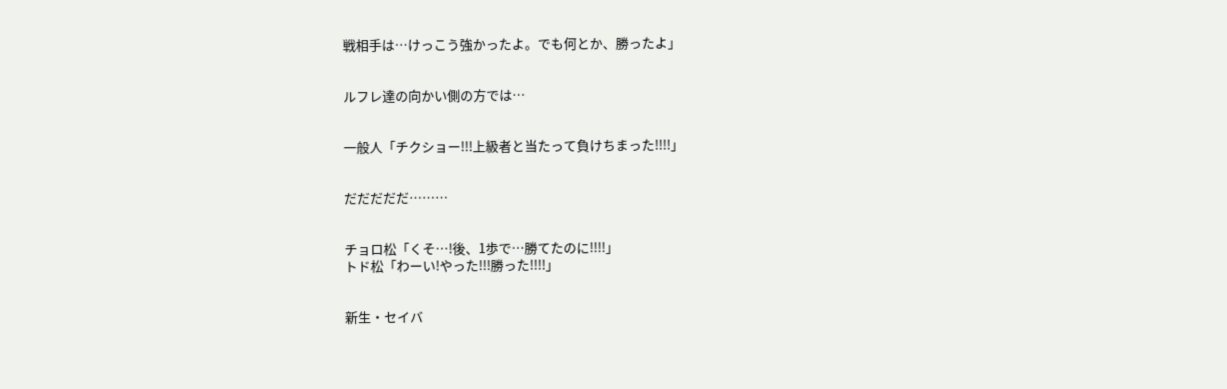戦相手は…けっこう強かったよ。でも何とか、勝ったよ」


ルフレ達の向かい側の方では…


一般人「チクショー!!!上級者と当たって負けちまった!!!!」


だだだだだ………


チョロ松「くそ…!後、1歩で…勝てたのに!!!!」
トド松「わーい!やった!!!勝った!!!!」


新生・セイバ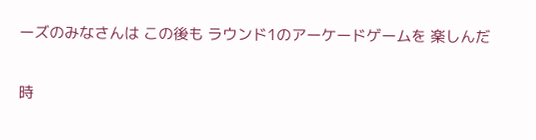ーズのみなさんは この後も ラウンド1のアーケードゲームを 楽しんだ


時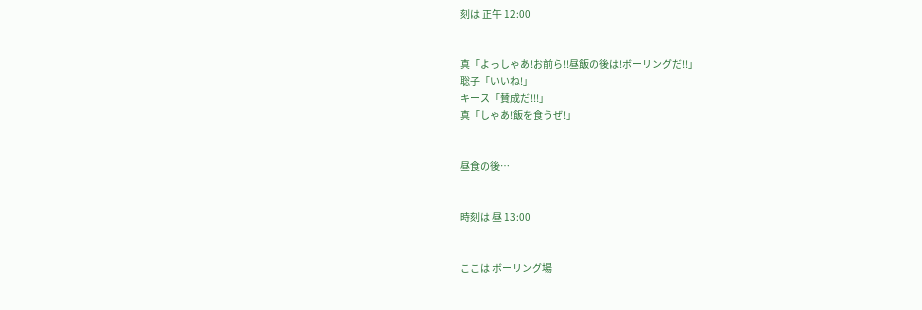刻は 正午 12:00


真「よっしゃあ!お前ら!!昼飯の後は!ボーリングだ!!」
聡子「いいね!」
キース「賛成だ!!!」
真「しゃあ!飯を食うぜ!」


昼食の後…


時刻は 昼 13:00


ここは ボーリング場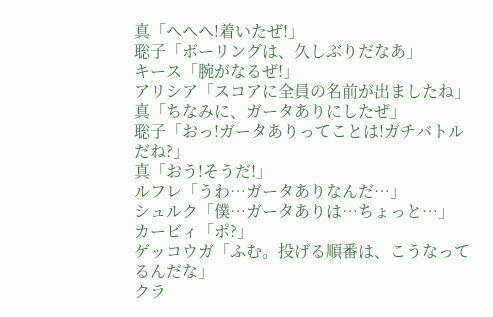真「ヘヘヘ!着いたぜ!」
聡子「ボーリングは、久しぶりだなあ」
キース「腕がなるぜ!」
アリシア「スコアに全員の名前が出ましたね」
真「ちなみに、ガータありにしたぜ」
聡子「おっ!ガータありってことは!ガチバトルだね?」
真「おう!そうだ!」
ルフレ「うわ…ガータありなんだ…」
シュルク「僕…ガータありは…ちょっと…」
カービィ「ポ?」
ゲッコウガ「ふむ。投げる順番は、こうなってるんだな」
クラ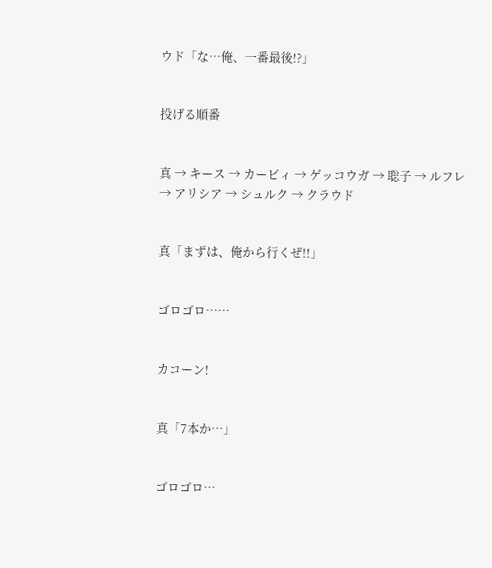ウド「な…俺、一番最後!?」


投げる順番


真 → キース → カービィ → ゲッコウガ → 聡子 → ルフレ → アリシア → シュルク → クラウド


真「まずは、俺から行くぜ!!」


ゴロゴロ……


カコーン!


真「7本か…」


ゴロゴロ…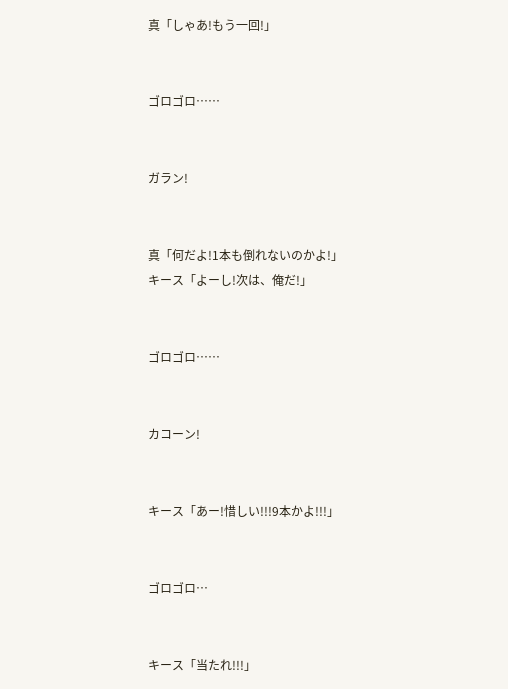真「しゃあ!もう一回!」


ゴロゴロ……


ガラン!


真「何だよ!1本も倒れないのかよ!」
キース「よーし!次は、俺だ!」


ゴロゴロ……


カコーン!


キース「あー!惜しい!!!9本かよ!!!」


ゴロゴロ…


キース「当たれ!!!」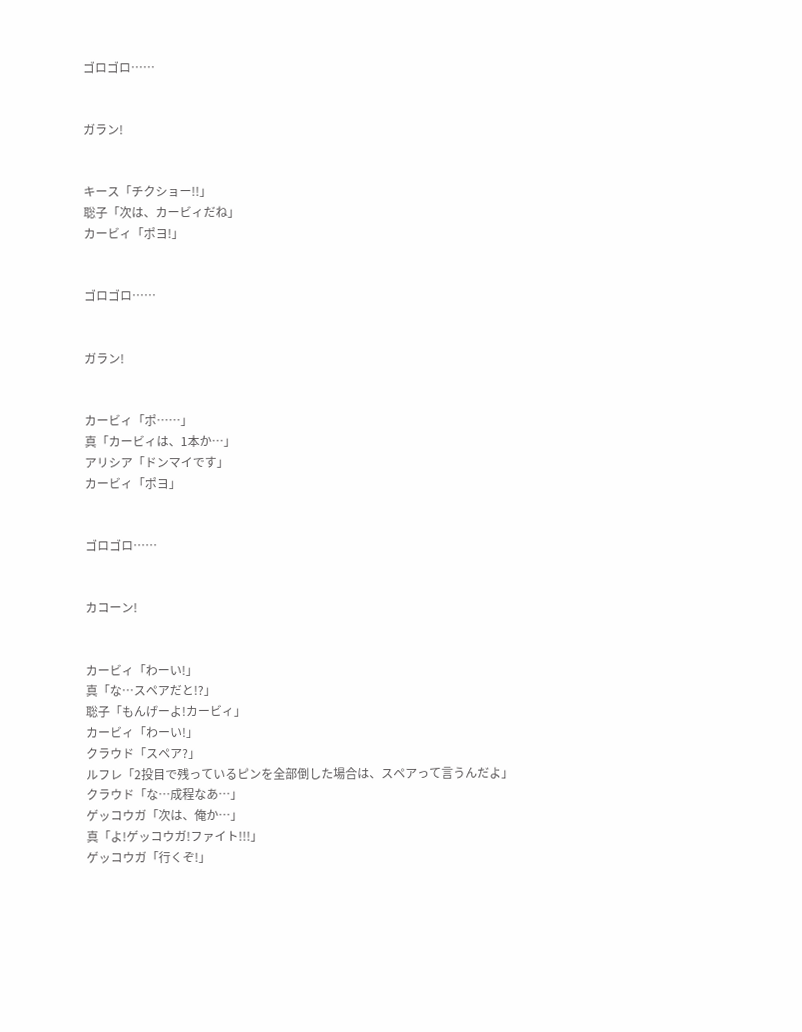ゴロゴロ……


ガラン!


キース「チクショー!!」
聡子「次は、カービィだね」
カービィ「ポヨ!」


ゴロゴロ……


ガラン!


カービィ「ポ……」
真「カービィは、1本か…」
アリシア「ドンマイです」
カービィ「ポヨ」


ゴロゴロ……


カコーン!


カービィ「わーい!」
真「な…スペアだと!?」
聡子「もんげーよ!カービィ」
カービィ「わーい!」
クラウド「スペア?」
ルフレ「2投目で残っているピンを全部倒した場合は、スペアって言うんだよ」
クラウド「な…成程なあ…」
ゲッコウガ「次は、俺か…」
真「よ!ゲッコウガ!ファイト!!!」
ゲッコウガ「行くぞ!」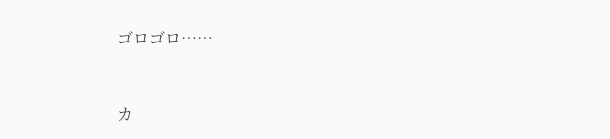ゴロゴロ……


カ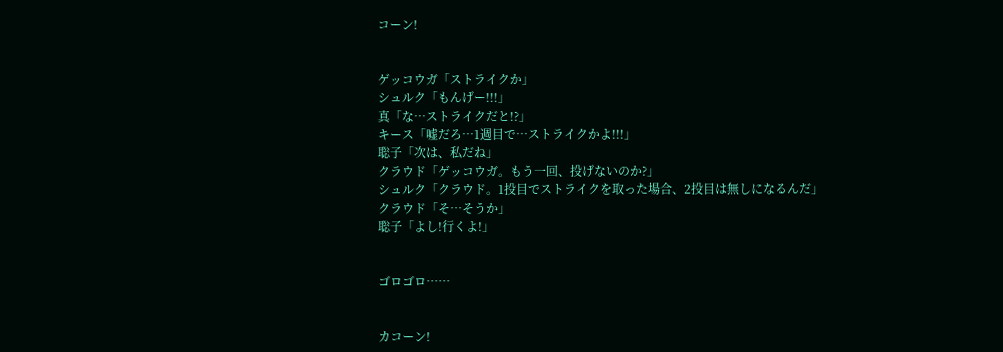コーン!


ゲッコウガ「ストライクか」
シュルク「もんげー!!!」
真「な…ストライクだと!?」
キース「嘘だろ…1週目で…ストライクかよ!!!」
聡子「次は、私だね」
クラウド「ゲッコウガ。もう一回、投げないのか?」
シュルク「クラウド。1投目でストライクを取った場合、2投目は無しになるんだ」
クラウド「そ…そうか」
聡子「よし!行くよ!」


ゴロゴロ……


カコーン!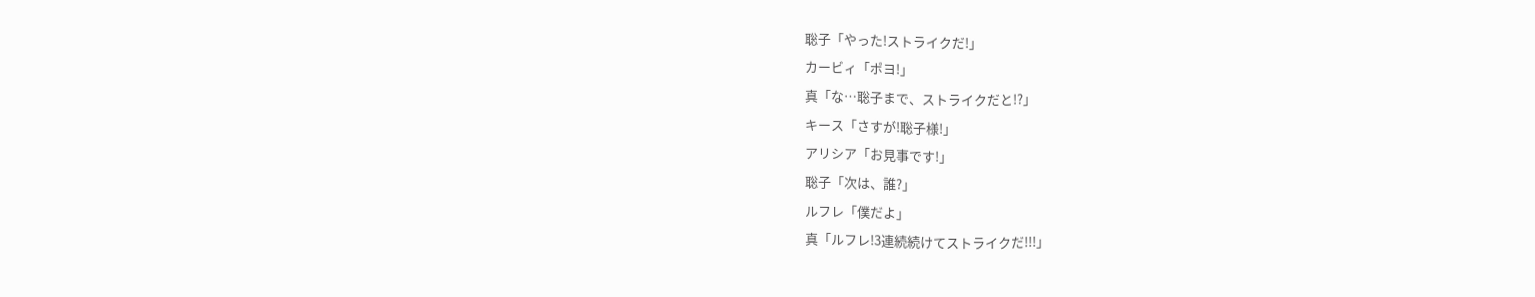聡子「やった!ストライクだ!」
カービィ「ポヨ!」
真「な…聡子まで、ストライクだと!?」
キース「さすが!聡子様!」
アリシア「お見事です!」
聡子「次は、誰?」
ルフレ「僕だよ」
真「ルフレ!3連続続けてストライクだ!!!」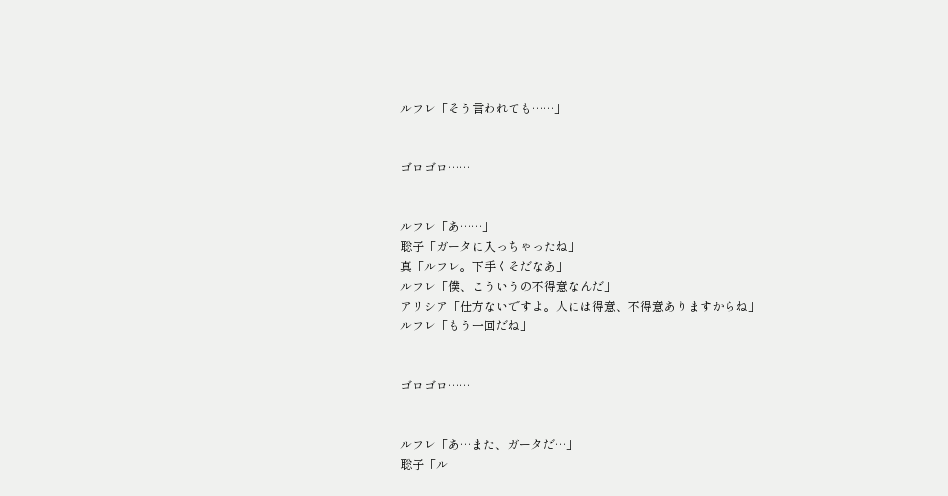ルフレ「そう言われても……」


ゴロゴロ……


ルフレ「あ……」
聡子「ガータに入っちゃったね」
真「ルフレ。下手くそだなあ」
ルフレ「僕、こういうの不得意なんだ」
アリシア「仕方ないですよ。人には得意、不得意ありますからね」
ルフレ「もう一回だね」


ゴロゴロ……


ルフレ「あ…また、ガータだ…」
聡子「ル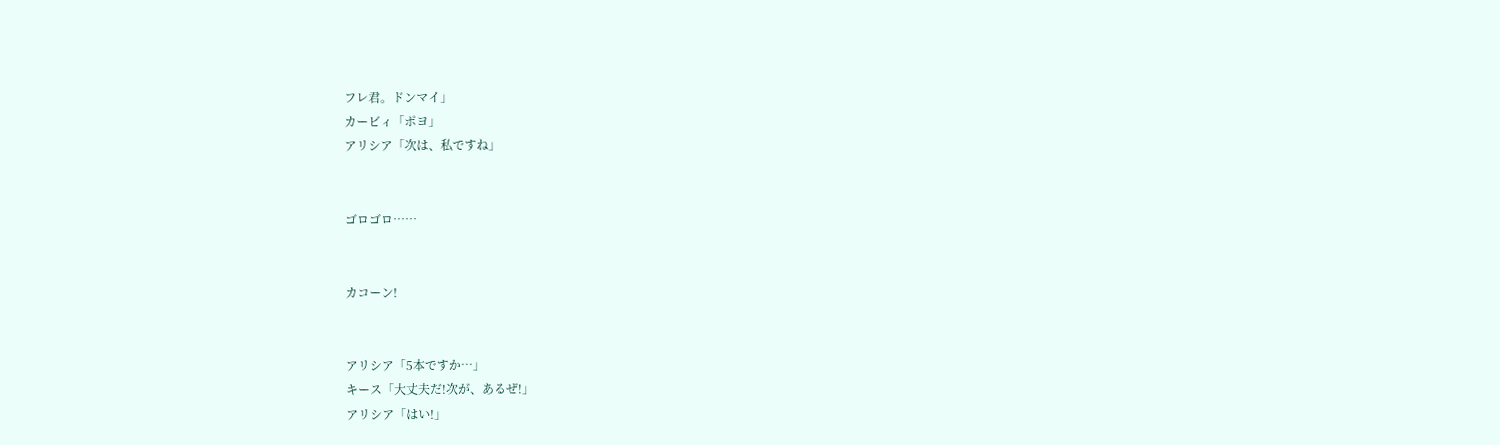フレ君。ドンマイ」
カービィ「ポヨ」
アリシア「次は、私ですね」


ゴロゴロ……


カコーン!


アリシア「5本ですか…」
キース「大丈夫だ!次が、あるぜ!」
アリシア「はい!」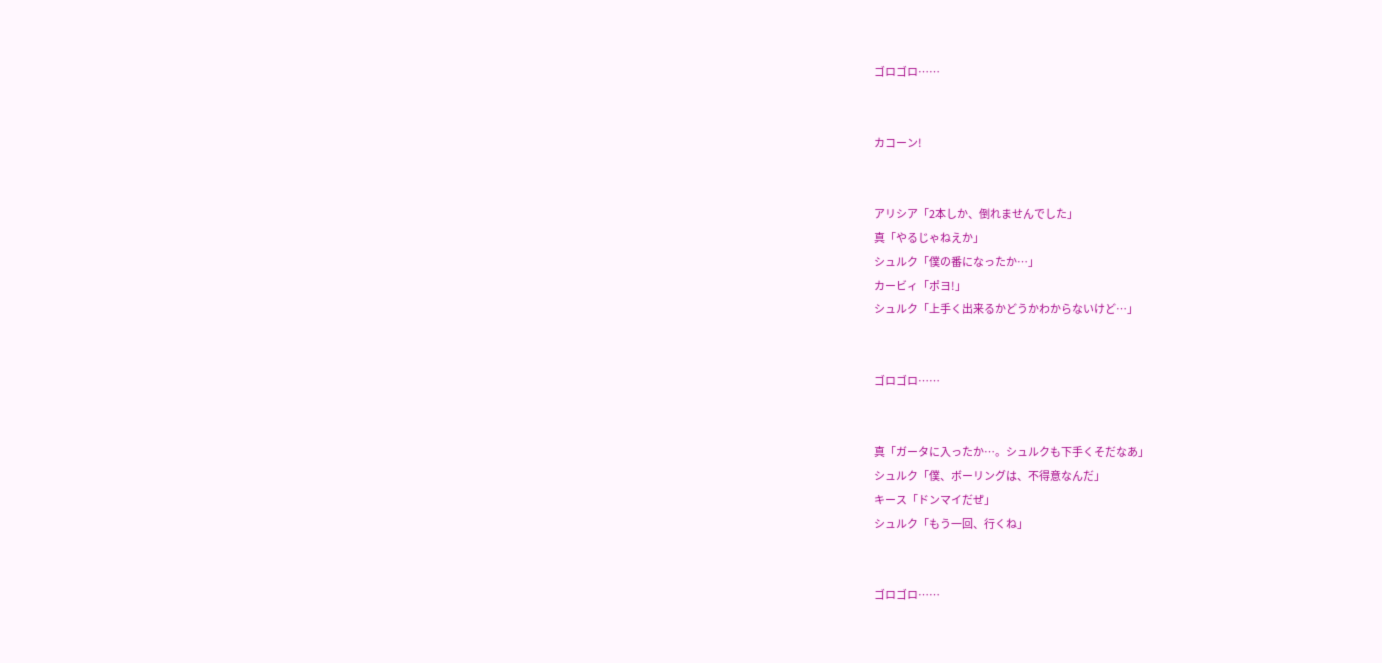ゴロゴロ……


カコーン!


アリシア「2本しか、倒れませんでした」
真「やるじゃねえか」
シュルク「僕の番になったか…」
カービィ「ポヨ!」
シュルク「上手く出来るかどうかわからないけど…」


ゴロゴロ……


真「ガータに入ったか…。シュルクも下手くそだなあ」
シュルク「僕、ボーリングは、不得意なんだ」
キース「ドンマイだぜ」
シュルク「もう一回、行くね」


ゴロゴロ……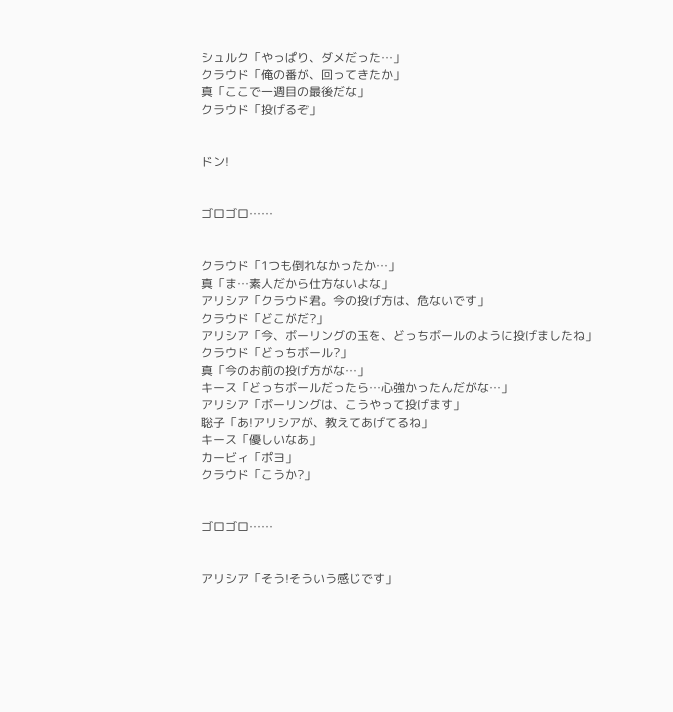シュルク「やっぱり、ダメだった…」
クラウド「俺の番が、回ってきたか」
真「ここで一週目の最後だな」
クラウド「投げるぞ」


ドン!


ゴロゴロ……


クラウド「1つも倒れなかったか…」
真「ま…素人だから仕方ないよな」
アリシア「クラウド君。今の投げ方は、危ないです」
クラウド「どこがだ?」
アリシア「今、ボーリングの玉を、どっちボールのように投げましたね」
クラウド「どっちボール?」
真「今のお前の投げ方がな…」
キース「どっちボールだったら…心強かったんだがな…」
アリシア「ボーリングは、こうやって投げます」
聡子「あ!アリシアが、教えてあげてるね」
キース「優しいなあ」
カービィ「ポヨ」
クラウド「こうか?」


ゴロゴロ……


アリシア「そう!そういう感じです」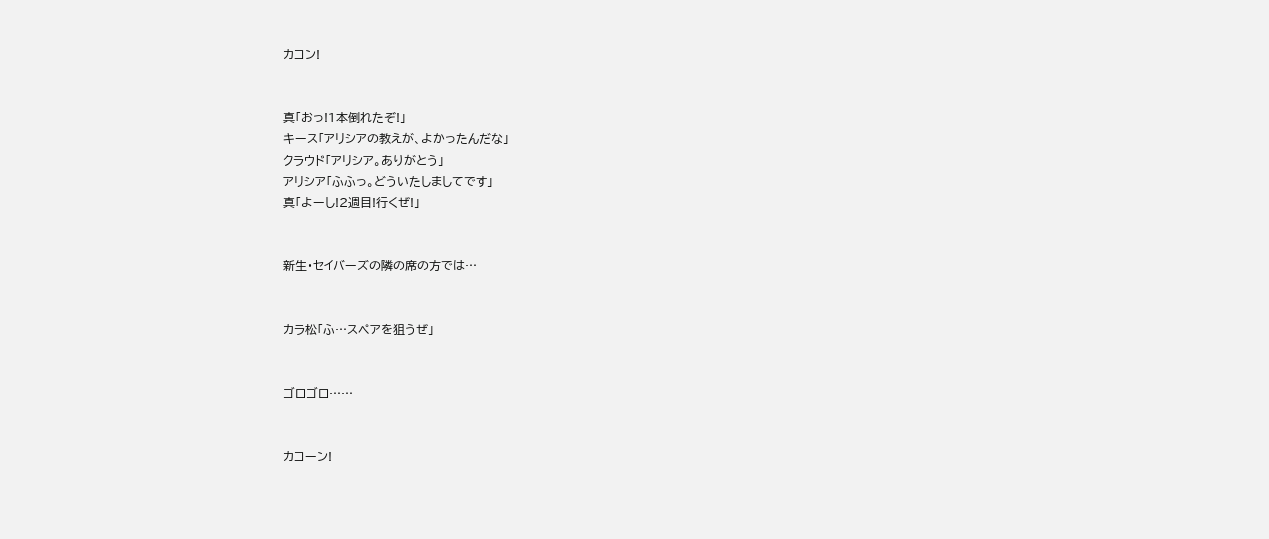カコン!


真「おっ!1本倒れたぞ!」
キース「アリシアの教えが、よかったんだな」
クラウド「アリシア。ありがとう」
アリシア「ふふっ。どういたしましてです」
真「よーし!2週目!行くぜ!」


新生・セイバーズの隣の席の方では…


カラ松「ふ…スペアを狙うぜ」


ゴロゴロ……


カコーン!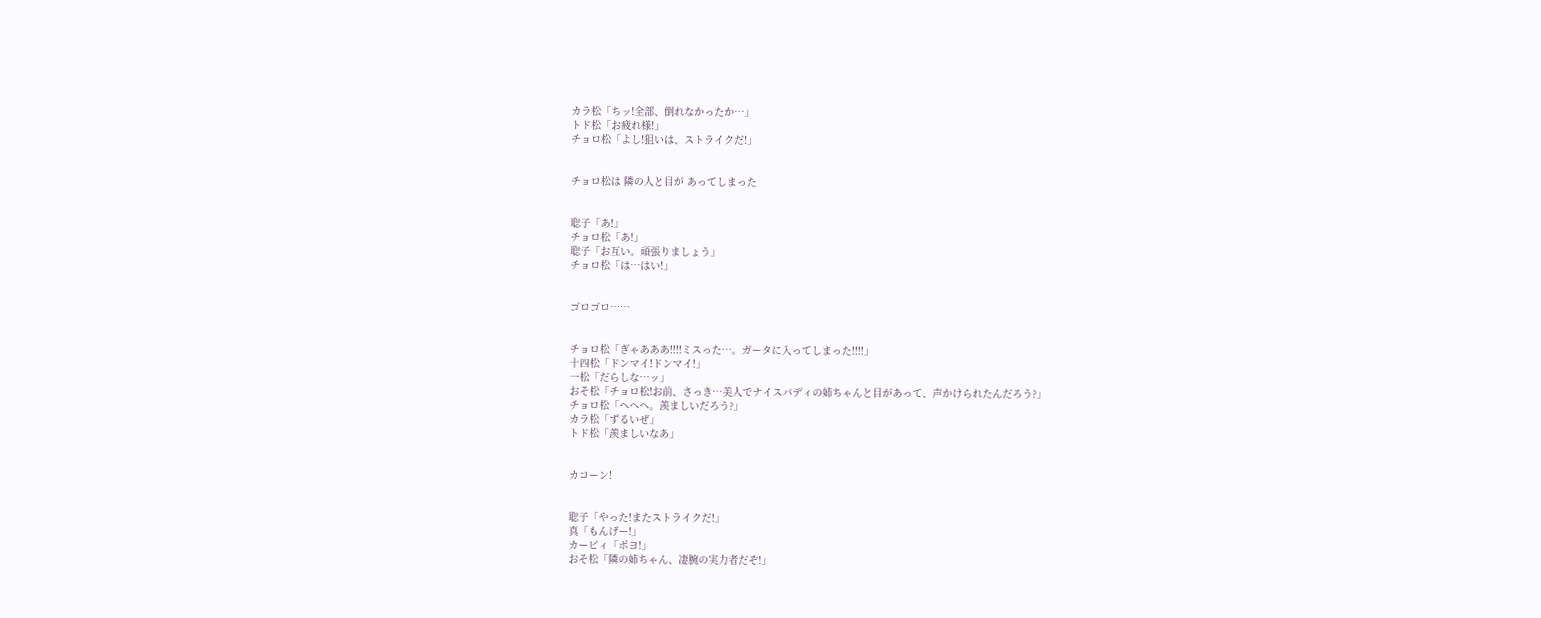カラ松「ちッ!全部、倒れなかったか…」
トド松「お疲れ様!」
チョロ松「よし!狙いは、ストライクだ!」


チョロ松は 隣の人と目が あってしまった


聡子「あ!」
チョロ松「あ!」
聡子「お互い。頑張りましょう」
チョロ松「は…はい!」


ゴロゴロ……


チョロ松「ぎゃあああ!!!!ミスった…。ガータに入ってしまった!!!!」
十四松「ドンマイ!ドンマイ!」
一松「だらしな…ッ」
おそ松「チョロ松!お前、さっき…美人でナイスバディの姉ちゃんと目があって、声かけられたんだろう?」
チョロ松「ヘヘヘ。羨ましいだろう?」
カラ松「ずるいぜ」
トド松「羨ましいなあ」


カコーン!


聡子「やった!またストライクだ!」
真「もんげー!」
カービィ「ポヨ!」
おそ松「隣の姉ちゃん、凄腕の実力者だぞ!」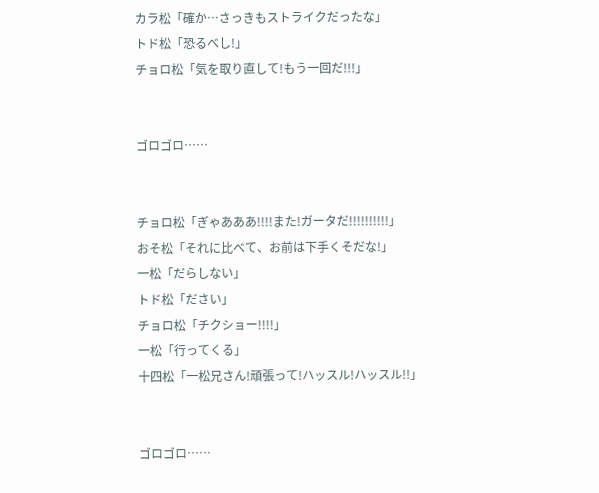カラ松「確か…さっきもストライクだったな」
トド松「恐るべし!」
チョロ松「気を取り直して!もう一回だ!!!」


ゴロゴロ……


チョロ松「ぎゃあああ!!!!また!ガータだ!!!!!!!!!!」
おそ松「それに比べて、お前は下手くそだな!」
一松「だらしない」
トド松「ださい」
チョロ松「チクショー!!!!」
一松「行ってくる」
十四松「一松兄さん!頑張って!ハッスル!ハッスル!!」


ゴロゴロ……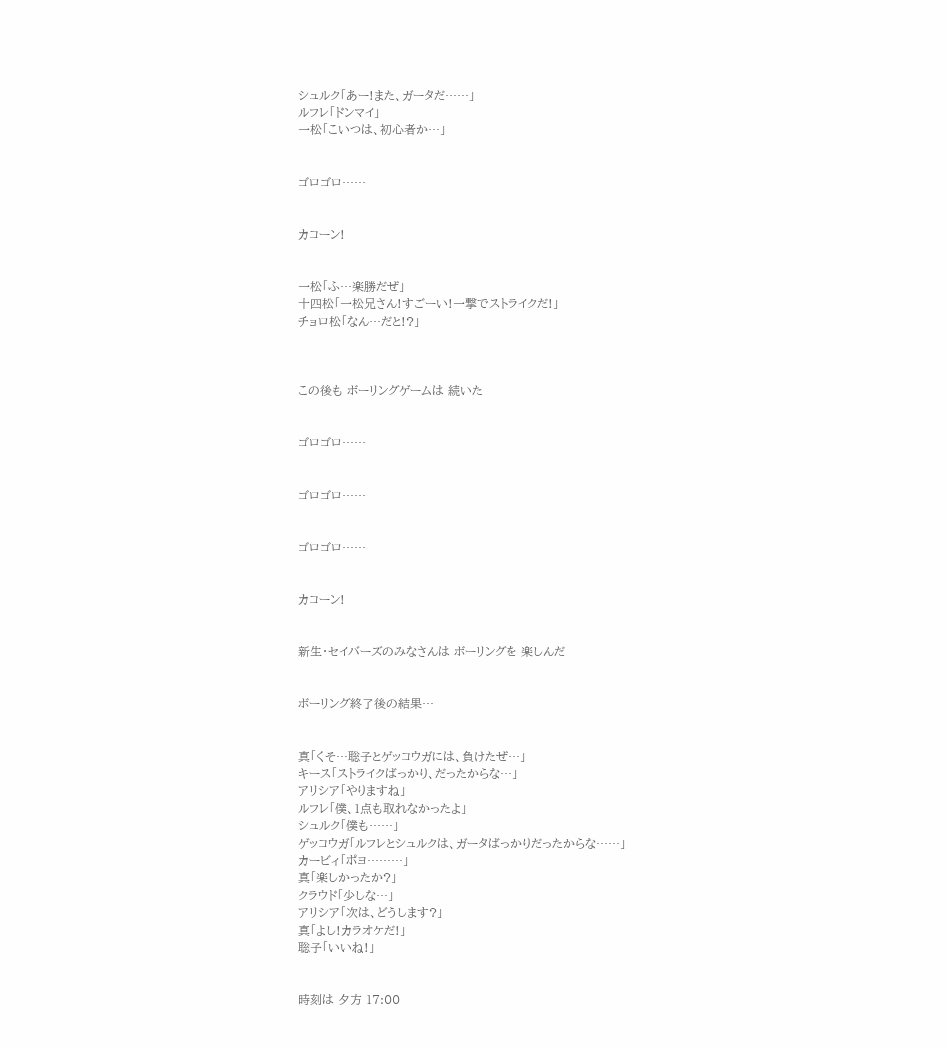シュルク「あー!また、ガータだ……」
ルフレ「ドンマイ」
一松「こいつは、初心者か…」


ゴロゴロ……


カコーン!


一松「ふ…楽勝だぜ」
十四松「一松兄さん!すごーい!一撃でストライクだ!」
チョロ松「なん…だと!?」



この後も ボーリングゲームは 続いた


ゴロゴロ……


ゴロゴロ……


ゴロゴロ……


カコーン!


新生・セイバーズのみなさんは ボーリングを 楽しんだ


ボーリング終了後の結果…


真「くそ…聡子とゲッコウガには、負けたぜ…」
キース「ストライクばっかり、だったからな…」
アリシア「やりますね」
ルフレ「僕、1点も取れなかったよ」
シュルク「僕も……」
ゲッコウガ「ルフレとシュルクは、ガータばっかりだったからな……」
カービィ「ポヨ………」
真「楽しかったか?」
クラウド「少しな…」
アリシア「次は、どうします?」
真「よし!カラオケだ!」
聡子「いいね!」


時刻は 夕方 17:00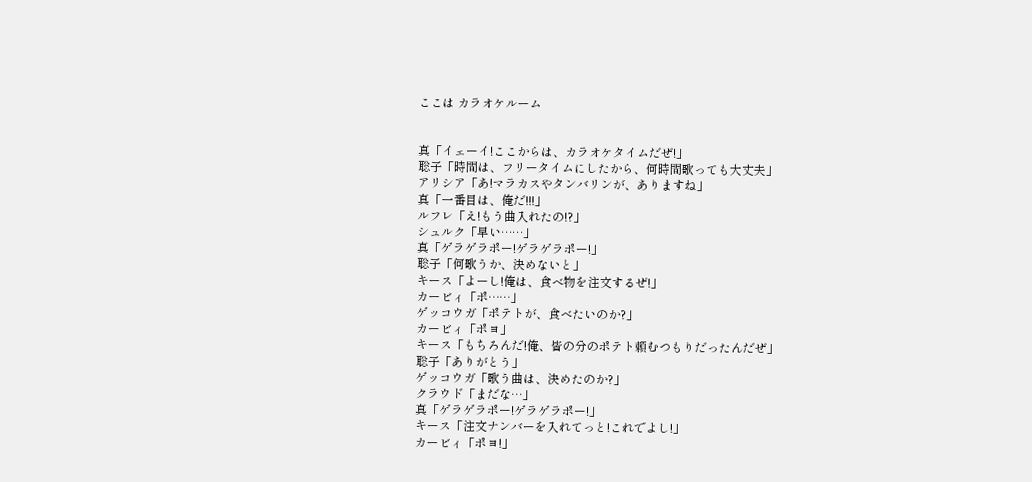ここは カラオケルーム


真「イェーイ!ここからは、カラオケタイムだぜ!」
聡子「時間は、フリータイムにしたから、何時間歌っても大丈夫」
アリシア「あ!マラカスやタンバリンが、ありますね」
真「一番目は、俺だ!!!」
ルフレ「え!もう曲入れたの!?」
シュルク「早い……」
真「ゲラゲラポー!ゲラゲラポー!」
聡子「何歌うか、決めないと」
キース「よーし!俺は、食べ物を注文するぜ!」
カービィ「ポ……」
ゲッコウガ「ポテトが、食べたいのか?」
カービィ「ポヨ」
キース「もちろんだ!俺、皆の分のポテト頼むつもりだったんだぜ」
聡子「ありがとう」
ゲッコウガ「歌う曲は、決めたのか?」
クラウド「まだな…」
真「ゲラゲラポー!ゲラゲラポー!」
キース「注文ナンバーを入れてっと!これでよし!」
カービィ「ポヨ!」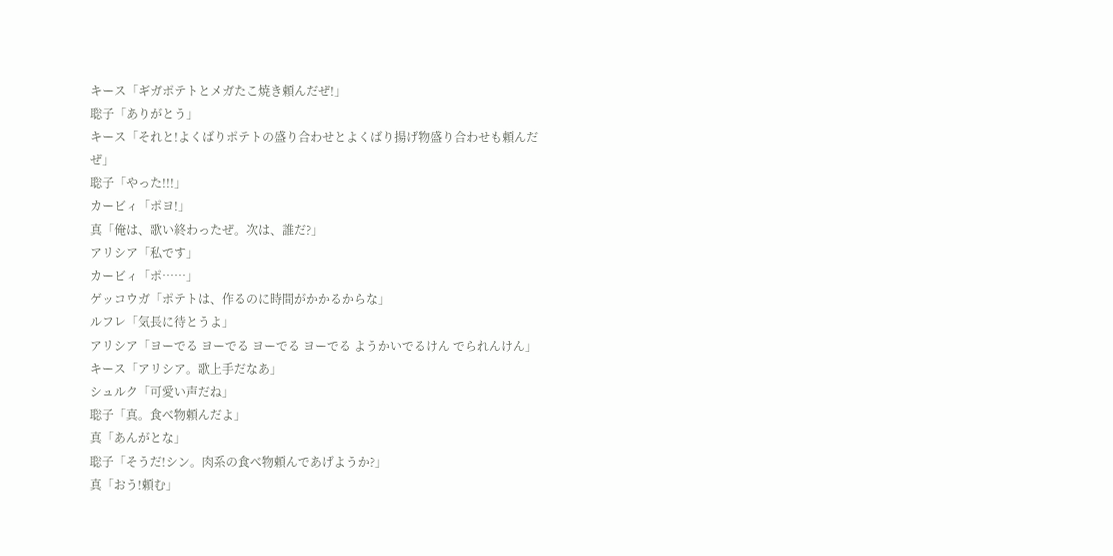キース「ギガポテトとメガたこ焼き頼んだぜ!」
聡子「ありがとう」
キース「それと!よくばりポテトの盛り合わせとよくばり揚げ物盛り合わせも頼んだぜ」
聡子「やった!!!」
カービィ「ポヨ!」
真「俺は、歌い終わったぜ。次は、誰だ?」
アリシア「私です」
カービィ「ポ……」
ゲッコウガ「ポテトは、作るのに時間がかかるからな」
ルフレ「気長に待とうよ」
アリシア「ヨーでる ヨーでる ヨーでる ヨーでる ようかいでるけん でられんけん」
キース「アリシア。歌上手だなあ」
シュルク「可愛い声だね」
聡子「真。食べ物頼んだよ」
真「あんがとな」
聡子「そうだ!シン。肉系の食べ物頼んであげようか?」
真「おう!頼む」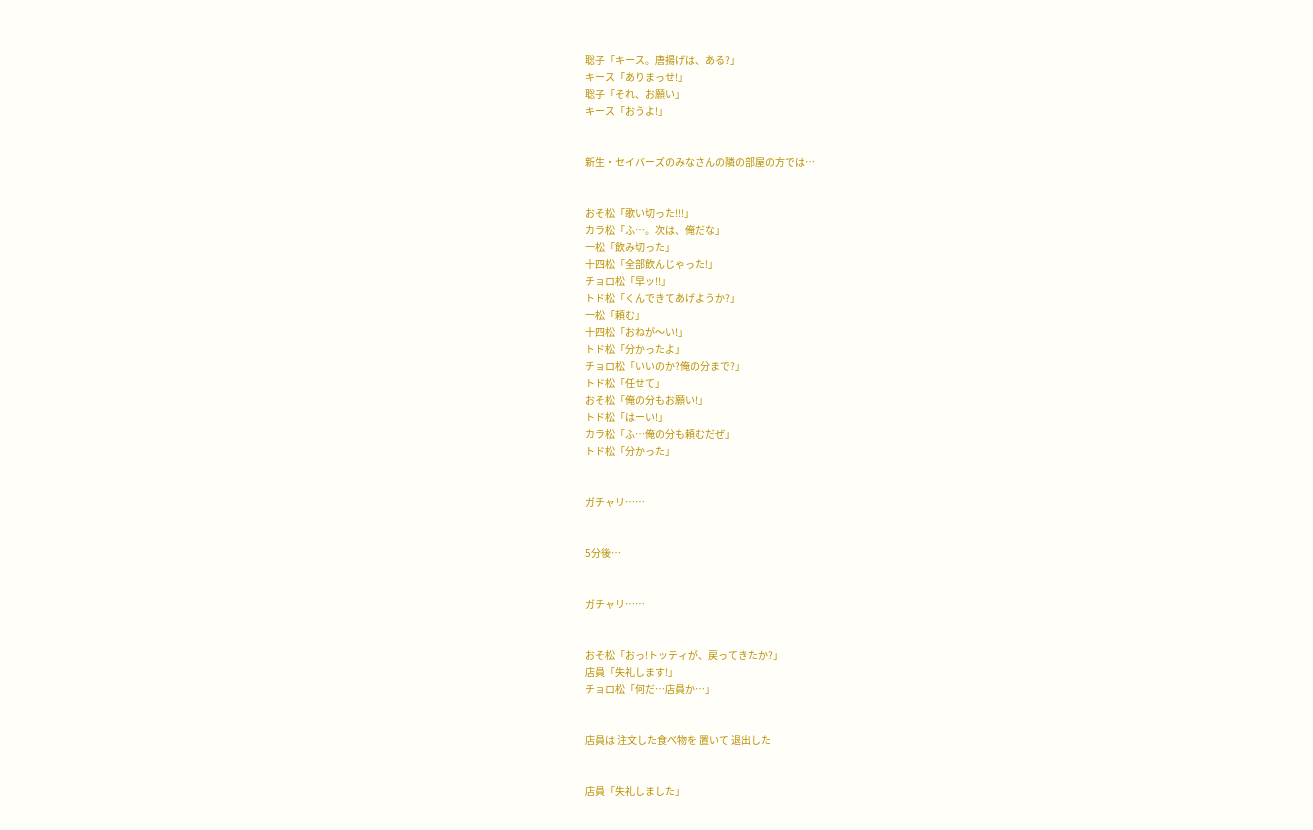聡子「キース。唐揚げは、ある?」
キース「ありまっせ!」
聡子「それ、お願い」
キース「おうよ!」


新生・セイバーズのみなさんの隣の部屋の方では…


おそ松「歌い切った!!!」
カラ松「ふ…。次は、俺だな」
一松「飲み切った」
十四松「全部飲んじゃった!」
チョロ松「早ッ!!」
トド松「くんできてあげようか?」
一松「頼む」
十四松「おねが〜い!」
トド松「分かったよ」
チョロ松「いいのか?俺の分まで?」
トド松「任せて」
おそ松「俺の分もお願い!」
トド松「はーい!」
カラ松「ふ…俺の分も頼むだぜ」
トド松「分かった」


ガチャリ……


5分後…


ガチャリ……


おそ松「おっ!トッティが、戻ってきたか?」
店員「失礼します!」
チョロ松「何だ…店員か…」


店員は 注文した食べ物を 置いて 退出した


店員「失礼しました」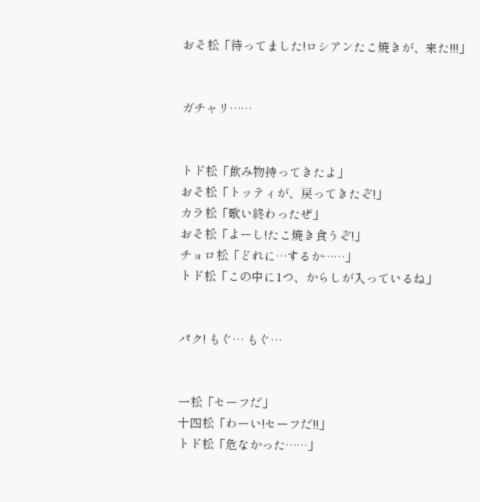おそ松「待ってました!ロシアンたこ焼きが、来た!!!」


ガチャリ……


トド松「飲み物持ってきたよ」
おそ松「トッティが、戻ってきたぞ!」
カラ松「歌い終わったぜ」
おそ松「よーし!たこ焼き食うぞ!」
チョロ松「どれに…するか……」
トド松「この中に1つ、からしが入っているね」


パク! もぐ… もぐ…


一松「セーフだ」
十四松「わーい!セーフだ!!」
トド松「危なかった……」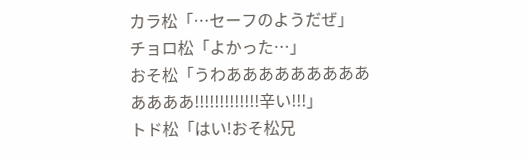カラ松「…セーフのようだぜ」
チョロ松「よかった…」
おそ松「うわあああああああああああああ!!!!!!!!!!!!!辛い!!!」
トド松「はい!おそ松兄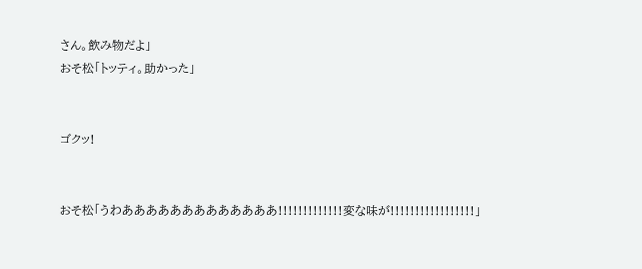さん。飲み物だよ」
おそ松「トッティ。助かった」


ゴクッ!


おそ松「うわあああああああああああああ!!!!!!!!!!!!!変な味が!!!!!!!!!!!!!!!!!」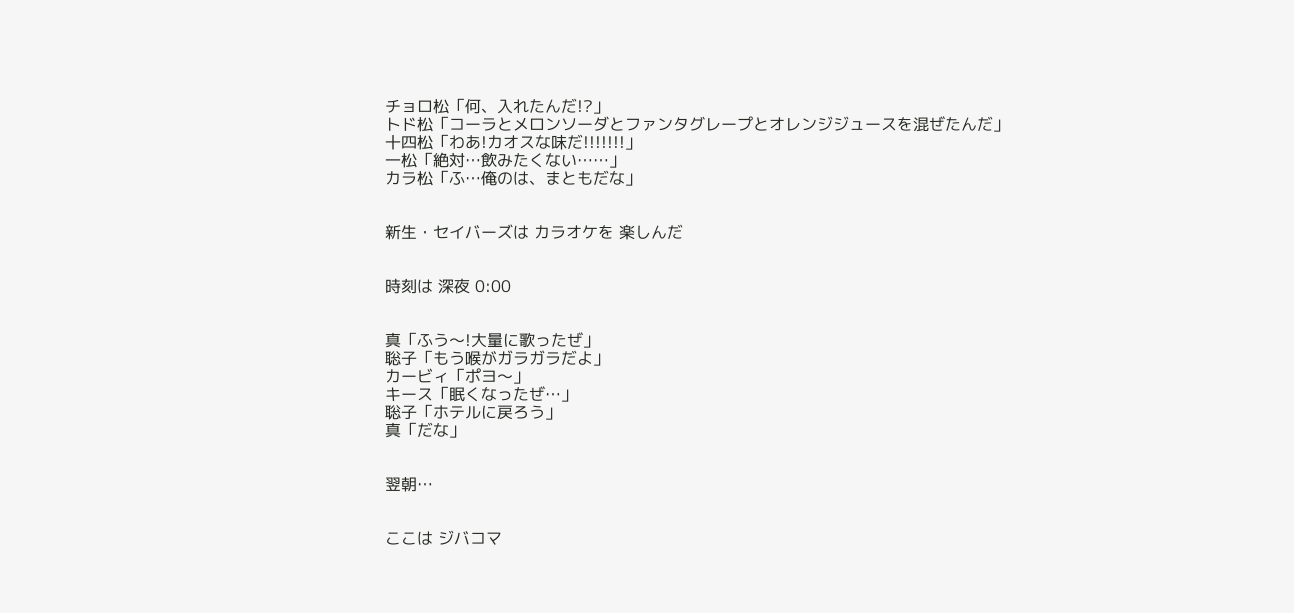チョロ松「何、入れたんだ!?」
トド松「コーラとメロンソーダとファンタグレープとオレンジジュースを混ぜたんだ」
十四松「わあ!カオスな味だ!!!!!!!」
一松「絶対…飲みたくない……」
カラ松「ふ…俺のは、まともだな」


新生・セイバーズは カラオケを 楽しんだ


時刻は 深夜 0:00


真「ふう〜!大量に歌ったぜ」
聡子「もう喉がガラガラだよ」
カービィ「ポヨ〜」
キース「眠くなったぜ…」
聡子「ホテルに戻ろう」
真「だな」


翌朝…


ここは ジバコマ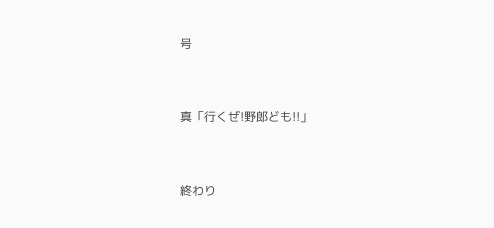号


真「行くぜ!野郎ども!!」


終わり